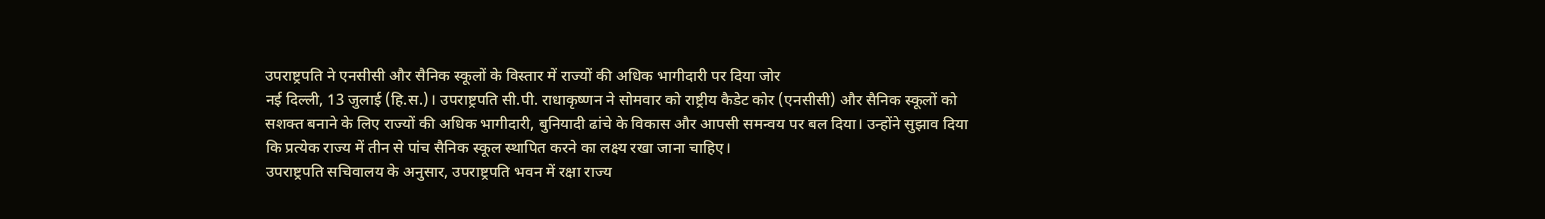उपराष्ट्रपति ने एनसीसी और सैनिक स्कूलों के विस्तार में राज्यों की अधिक भागीदारी पर दिया जोर
नई दिल्ली, 13 जुलाई (हि.स.)। उपराष्ट्रपति सी.पी. राधाकृष्णन ने सोमवार को राष्ट्रीय कैडेट कोर (एनसीसी) और सैनिक स्कूलों को सशक्त बनाने के लिए राज्यों की अधिक भागीदारी, बुनियादी ढांचे के विकास और आपसी समन्वय पर बल दिया। उन्होंने सुझाव दिया कि प्रत्येक राज्य में तीन से पांच सैनिक स्कूल स्थापित करने का लक्ष्य रखा जाना चाहिए।
उपराष्ट्रपति सचिवालय के अनुसार, उपराष्ट्रपति भवन में रक्षा राज्य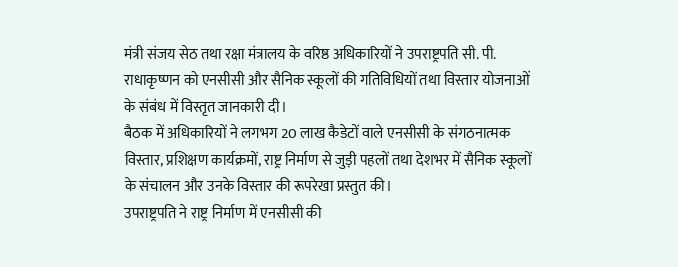मंत्री संजय सेठ तथा रक्षा मंत्रालय के वरिष्ठ अधिकारियों ने उपराष्ट्रपति सी. पी. राधाकृष्णन को एनसीसी और सैनिक स्कूलों की गतिविधियों तथा विस्तार योजनाओं के संबंध में विस्तृत जानकारी दी।
बैठक में अधिकारियों ने लगभग 20 लाख कैडेटों वाले एनसीसी के संगठनात्मक विस्तार, प्रशिक्षण कार्यक्रमों, राष्ट्र निर्माण से जुड़ी पहलों तथा देशभर में सैनिक स्कूलों के संचालन और उनके विस्तार की रूपरेखा प्रस्तुत की।
उपराष्ट्रपति ने राष्ट्र निर्माण में एनसीसी की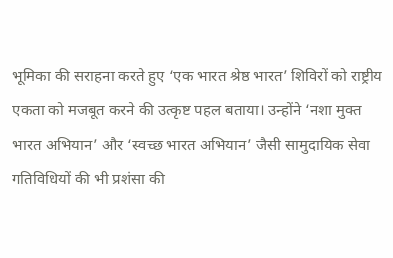भूमिका की सराहना करते हुए ‘एक भारत श्रेष्ठ भारत’ शिविरों को राष्ट्रीय एकता को मजबूत करने की उत्कृष्ट पहल बताया। उन्होंने ‘नशा मुक्त भारत अभियान’ और ‘स्वच्छ भारत अभियान’ जैसी सामुदायिक सेवा गतिविधियों की भी प्रशंसा की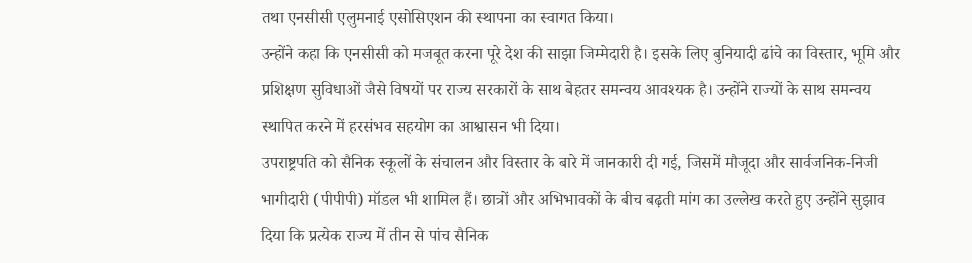तथा एनसीसी एलुमनाई एसोसिएशन की स्थापना का स्वागत किया।
उन्होंने कहा कि एनसीसी को मजबूत करना पूरे देश की साझा जिम्मेदारी है। इसके लिए बुनियादी ढांचे का विस्तार, भूमि और प्रशिक्षण सुविधाओं जैसे विषयों पर राज्य सरकारों के साथ बेहतर समन्वय आवश्यक है। उन्होंने राज्यों के साथ समन्वय स्थापित करने में हरसंभव सहयोग का आश्वासन भी दिया।
उपराष्ट्रपति को सैनिक स्कूलों के संचालन और विस्तार के बारे में जानकारी दी गई, जिसमें मौजूदा और सार्वजनिक-निजी भागीदारी (पीपीपी) मॉडल भी शामिल हैं। छात्रों और अभिभावकों के बीच बढ़ती मांग का उल्लेख करते हुए उन्होंने सुझाव दिया कि प्रत्येक राज्य में तीन से पांच सैनिक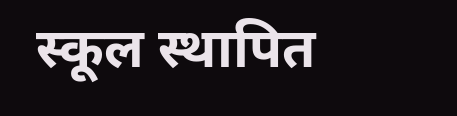स्कूल स्थापित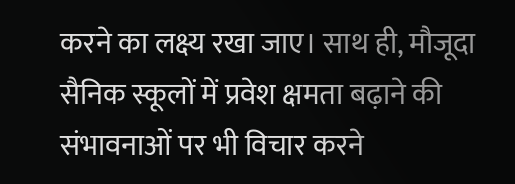करने का लक्ष्य रखा जाए। साथ ही, मौजूदा सैनिक स्कूलों में प्रवेश क्षमता बढ़ाने की संभावनाओं पर भी विचार करने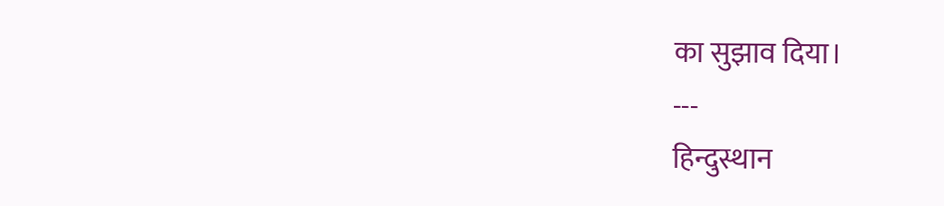का सुझाव दिया।
---
हिन्दुस्थान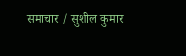समाचार / सुशील कुमार